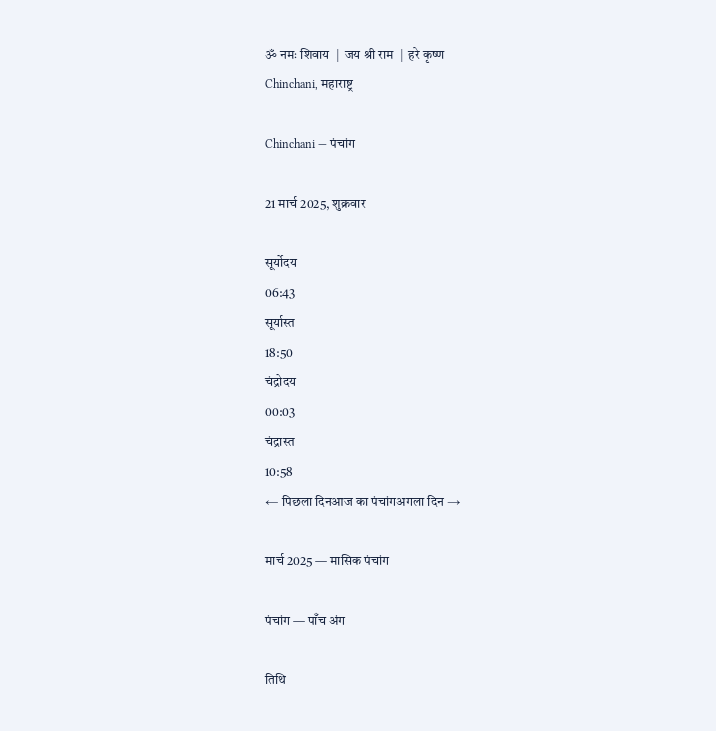ॐ नमः शिवाय  |  जय श्री राम  |  हरे कृष्ण
Chinchani, महाराष्ट्र

Chinchani — पंचांग

21 मार्च 2025, शुक्रवार

सूर्योदय
06:43
सूर्यास्त
18:50
चंद्रोदय
00:03
चंद्रास्त
10:58
← पिछला दिनआज का पंचांगअगला दिन →

मार्च 2025 — मासिक पंचांग

पंचांग — पाँच अंग

तिथि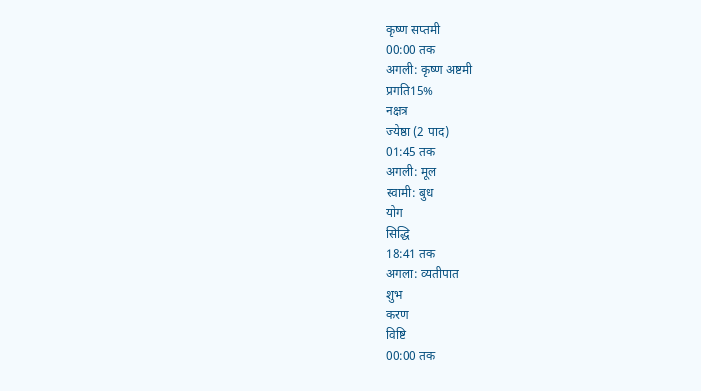कृष्ण सप्तमी
00:00 तक
अगली: कृष्ण अष्टमी
प्रगति15%
नक्षत्र
ज्येष्ठा (2 पाद)
01:45 तक
अगली: मूल
स्वामी: बुध
योग
सिद्धि
18:41 तक
अगला: व्यतीपात
शुभ
करण
विष्टि
00:00 तक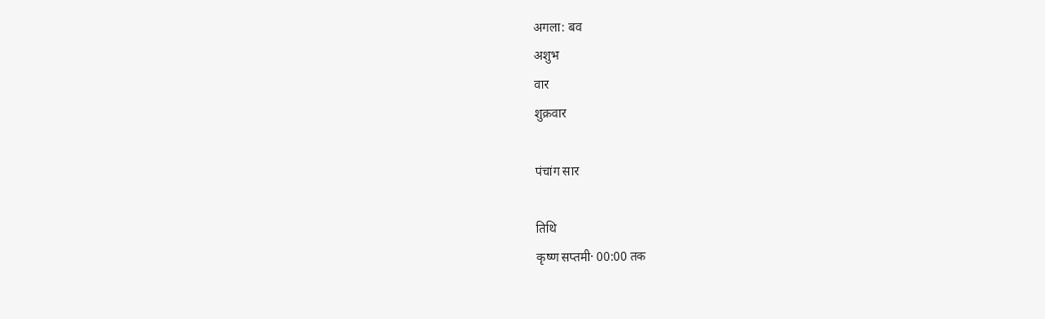अगला: बव
अशुभ
वार
शुक्रवार

पंचांग सार

तिथि
कृष्ण सप्तमी· 00:00 तक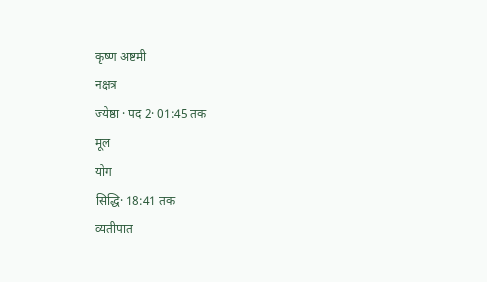कृष्ण अष्टमी
नक्षत्र
ज्येष्ठा · पद 2· 01:45 तक
मूल
योग
सिद्धि· 18:41 तक
व्यतीपात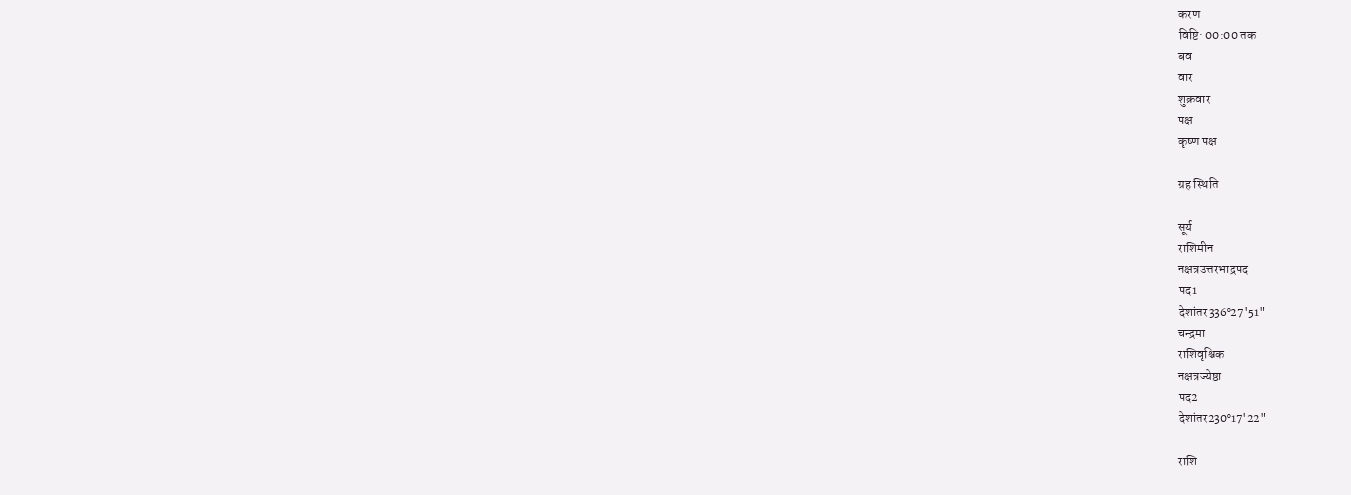करण
विष्टि· 00:00 तक
बव
वार
शुक्रवार
पक्ष
कृष्ण पक्ष

ग्रह स्थिति

सूर्य
राशिमीन
नक्षत्रउत्तरभाद्रपद
पद1
देशांतर336°27'51"
चन्द्रमा
राशिवृश्चिक
नक्षत्रज्येष्ठा
पद2
देशांतर230°17'22"

राशि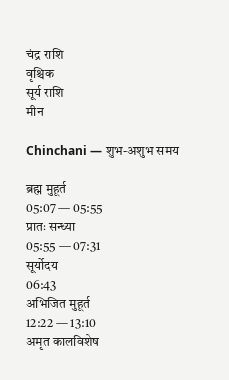चंद्र राशि
वृश्चिक
सूर्य राशि
मीन

Chinchani — शुभ-अशुभ समय

ब्रह्म मुहूर्त
05:07 — 05:55
प्रातः सन्ध्या
05:55 — 07:31
सूर्योदय
06:43
अभिजित मुहूर्त
12:22 — 13:10
अमृत कालविशेष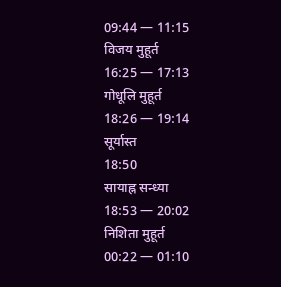09:44 — 11:15
विजय मुहूर्त
16:25 — 17:13
गोधूलि मुहूर्त
18:26 — 19:14
सूर्यास्त
18:50
सायाह्न सन्ध्या
18:53 — 20:02
निशिता मुहूर्त
00:22 — 01:10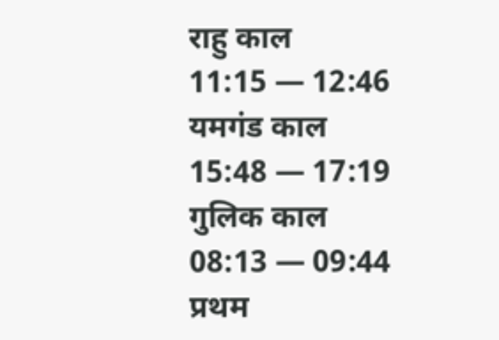राहु काल
11:15 — 12:46
यमगंड काल
15:48 — 17:19
गुलिक काल
08:13 — 09:44
प्रथम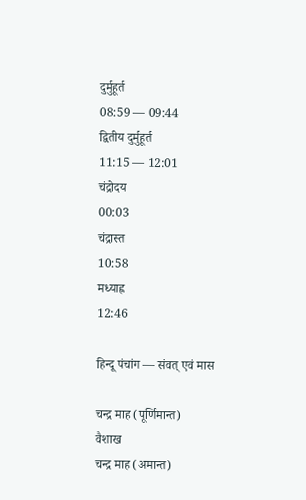दुर्मुहूर्त
08:59 — 09:44
द्वितीय दुर्मुहूर्त
11:15 — 12:01
चंद्रोदय
00:03
चंद्रास्त
10:58
मध्याह्न
12:46

हिन्दू पंचांग — संवत् एवं मास

चन्द्र माह (पूर्णिमान्त)
वैशाख
चन्द्र माह (अमान्त)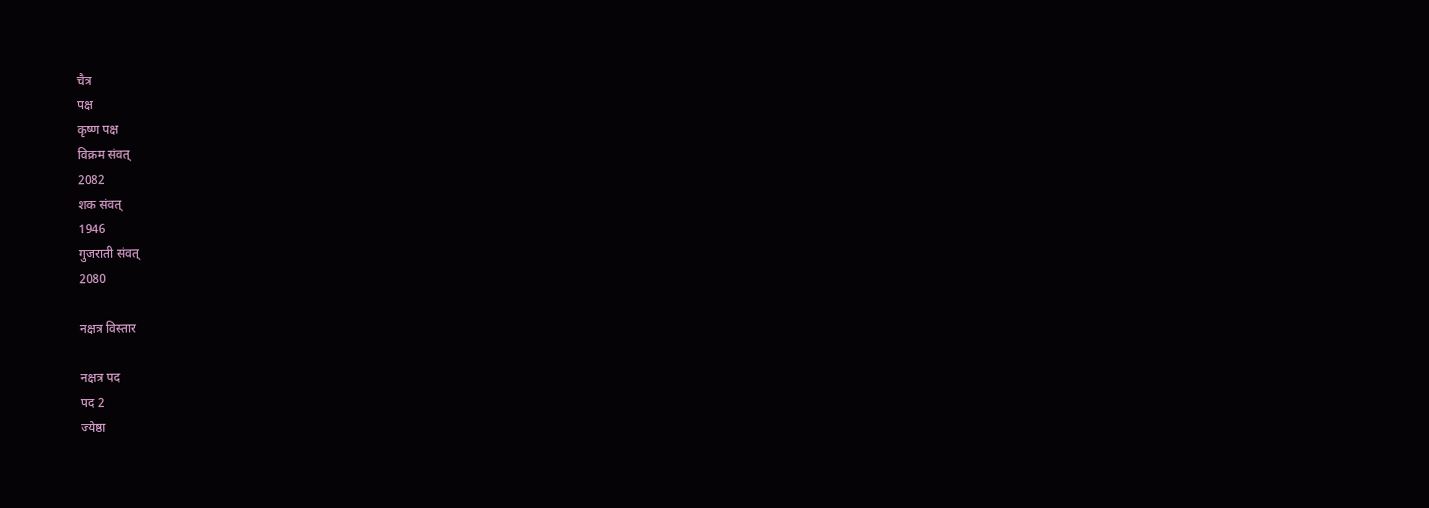चैत्र
पक्ष
कृष्ण पक्ष
विक्रम संवत्
2082
शक संवत्
1946
गुजराती संवत्
2080

नक्षत्र विस्तार

नक्षत्र पद
पद 2
ज्येष्ठा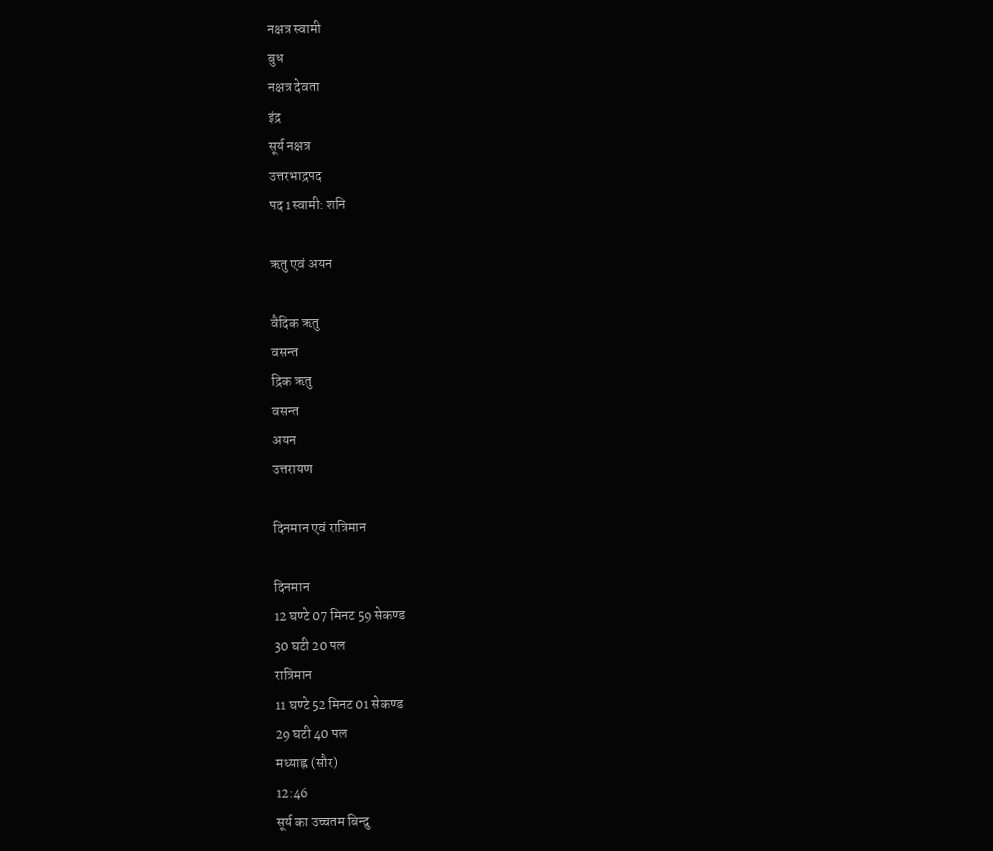नक्षत्र स्वामी
बुध
नक्षत्र देवता
इंद्र
सूर्य नक्षत्र
उत्तरभाद्रपद
पद 1स्वामी: शनि

ऋतु एवं अयन

वैदिक ऋतु
वसन्त
द्रिक ऋतु
वसन्त
अयन
उत्तरायण

दिनमान एवं रात्रिमान

दिनमान
12 घण्टे 07 मिनट 59 सेकण्ड
30 घटी 20 पल
रात्रिमान
11 घण्टे 52 मिनट 01 सेकण्ड
29 घटी 40 पल
मध्याह्न (सौर)
12:46
सूर्य का उच्चतम बिन्दु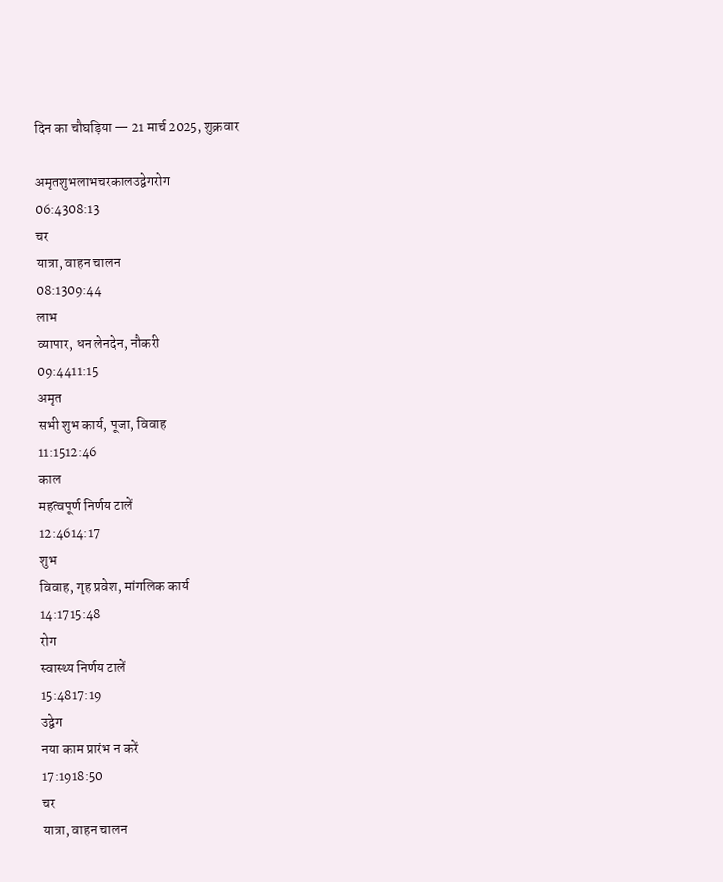दिन का चौघड़िया — 21 मार्च 2025, शुक्रवार

अमृतशुभलाभचरकालउद्वेगरोग
06:4308:13
चर
यात्रा, वाहन चालन
08:1309:44
लाभ
व्यापार, धन लेनदेन, नौकरी
09:4411:15
अमृत
सभी शुभ कार्य, पूजा, विवाह
11:1512:46
काल
महत्वपूर्ण निर्णय टालें
12:4614:17
शुभ
विवाह, गृह प्रवेश, मांगलिक कार्य
14:1715:48
रोग
स्वास्थ्य निर्णय टालें
15:4817:19
उद्वेग
नया काम प्रारंभ न करें
17:1918:50
चर
यात्रा, वाहन चालन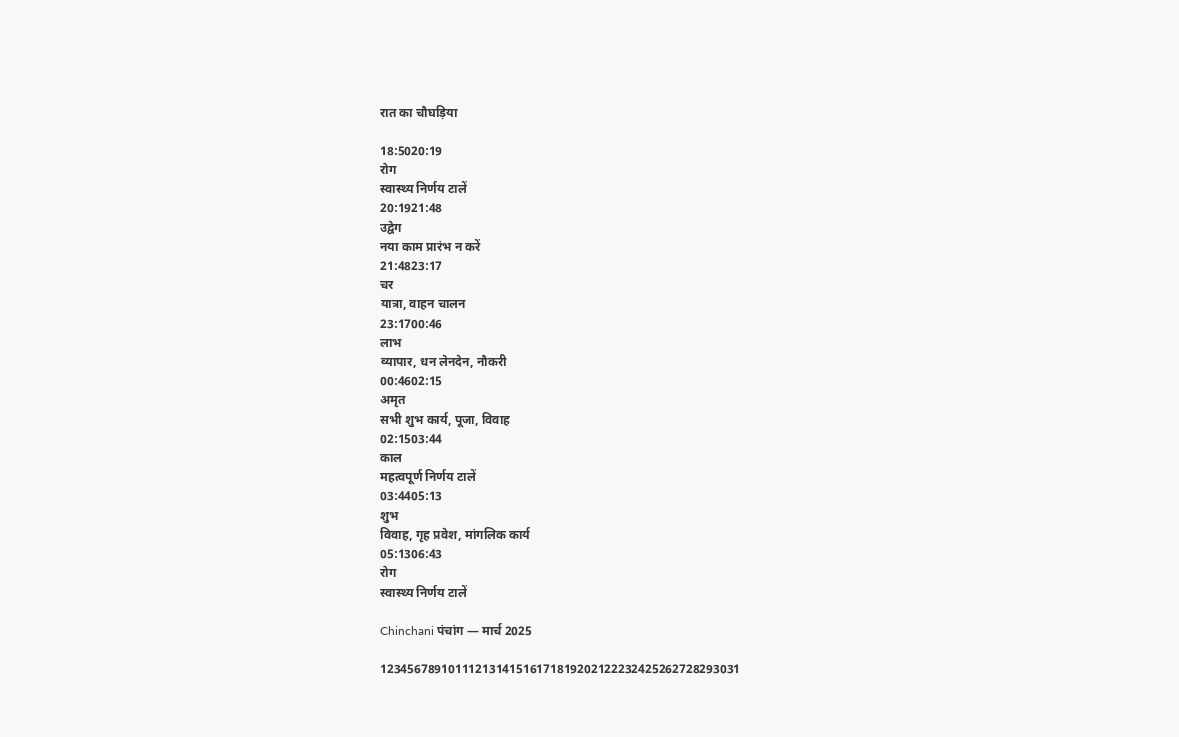रात का चौघड़िया

18:5020:19
रोग
स्वास्थ्य निर्णय टालें
20:1921:48
उद्वेग
नया काम प्रारंभ न करें
21:4823:17
चर
यात्रा, वाहन चालन
23:1700:46
लाभ
व्यापार, धन लेनदेन, नौकरी
00:4602:15
अमृत
सभी शुभ कार्य, पूजा, विवाह
02:1503:44
काल
महत्वपूर्ण निर्णय टालें
03:4405:13
शुभ
विवाह, गृह प्रवेश, मांगलिक कार्य
05:1306:43
रोग
स्वास्थ्य निर्णय टालें

Chinchani पंचांग — मार्च 2025

12345678910111213141516171819202122232425262728293031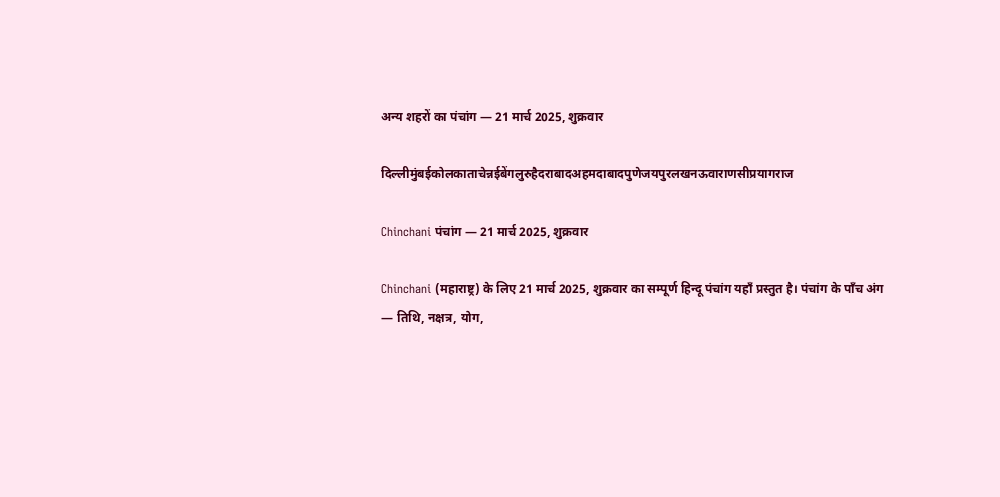अन्य शहरों का पंचांग — 21 मार्च 2025, शुक्रवार

दिल्लीमुंबईकोलकाताचेन्नईबेंगलुरुहैदराबादअहमदाबादपुणेजयपुरलखनऊवाराणसीप्रयागराज

Chinchani पंचांग — 21 मार्च 2025, शुक्रवार

Chinchani (महाराष्ट्र) के लिए 21 मार्च 2025, शुक्रवार का सम्पूर्ण हिन्दू पंचांग यहाँ प्रस्तुत है। पंचांग के पाँच अंग — तिथि, नक्षत्र, योग,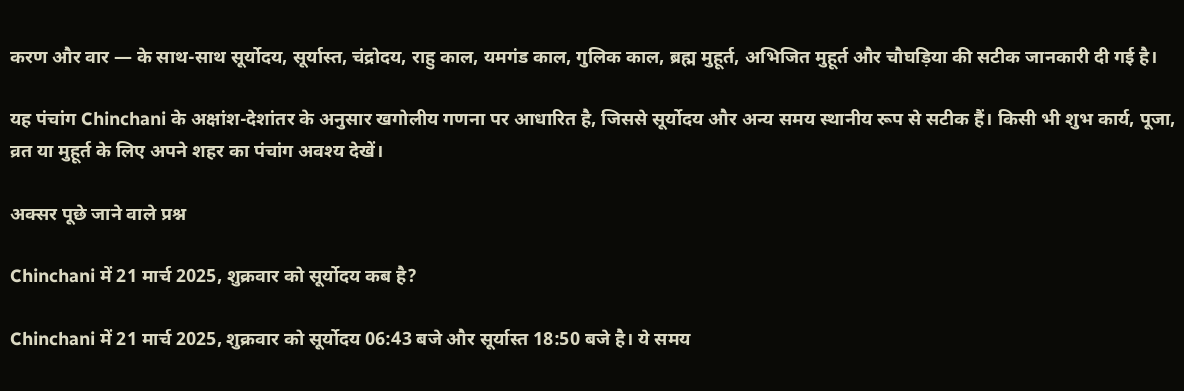करण और वार — के साथ-साथ सूर्योदय, सूर्यास्त, चंद्रोदय, राहु काल, यमगंड काल, गुलिक काल, ब्रह्म मुहूर्त, अभिजित मुहूर्त और चौघड़िया की सटीक जानकारी दी गई है।

यह पंचांग Chinchani के अक्षांश-देशांतर के अनुसार खगोलीय गणना पर आधारित है, जिससे सूर्योदय और अन्य समय स्थानीय रूप से सटीक हैं। किसी भी शुभ कार्य, पूजा, व्रत या मुहूर्त के लिए अपने शहर का पंचांग अवश्य देखें।

अक्सर पूछे जाने वाले प्रश्न

Chinchani में 21 मार्च 2025, शुक्रवार को सूर्योदय कब है?

Chinchani में 21 मार्च 2025, शुक्रवार को सूर्योदय 06:43 बजे और सूर्यास्त 18:50 बजे है। ये समय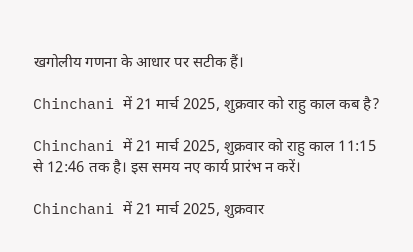खगोलीय गणना के आधार पर सटीक हैं।

Chinchani में 21 मार्च 2025, शुक्रवार को राहु काल कब है?

Chinchani में 21 मार्च 2025, शुक्रवार को राहु काल 11:15 से 12:46 तक है। इस समय नए कार्य प्रारंभ न करें।

Chinchani में 21 मार्च 2025, शुक्रवार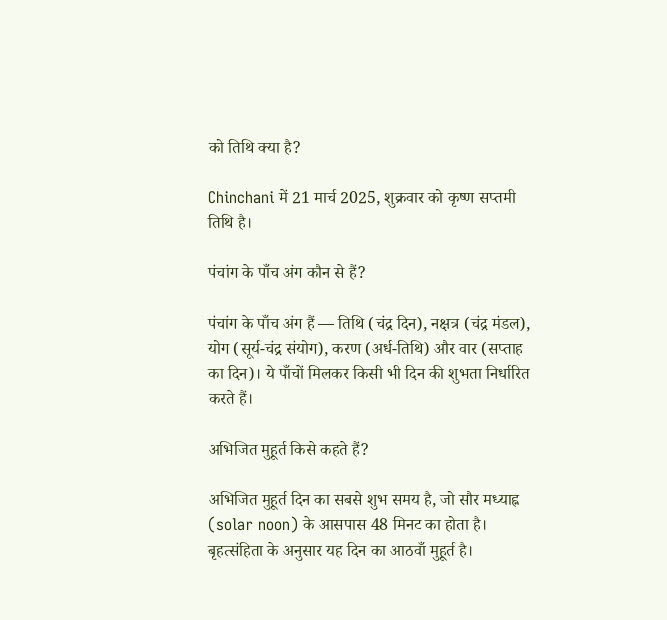को तिथि क्या है?

Chinchani में 21 मार्च 2025, शुक्रवार को कृष्ण सप्तमी तिथि है।

पंचांग के पाँच अंग कौन से हैं?

पंचांग के पाँच अंग हैं — तिथि (चंद्र दिन), नक्षत्र (चंद्र मंडल), योग (सूर्य-चंद्र संयोग), करण (अर्ध-तिथि) और वार (सप्ताह का दिन)। ये पाँचों मिलकर किसी भी दिन की शुभता निर्धारित करते हैं।

अभिजित मुहूर्त किसे कहते हैं?

अभिजित मुहूर्त दिन का सबसे शुभ समय है, जो सौर मध्याह्न (solar noon) के आसपास 48 मिनट का होता है। बृहत्संहिता के अनुसार यह दिन का आठवाँ मुहूर्त है।